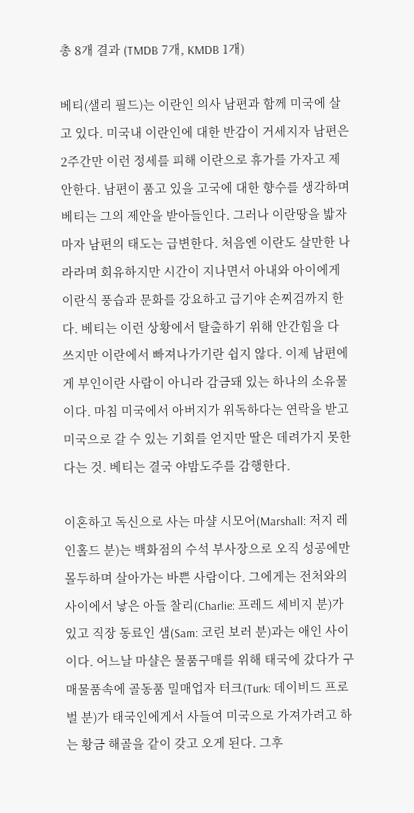총 8개 결과 (TMDB 7개, KMDB 1개)

베티(샐리 필드)는 이란인 의사 남편과 함께 미국에 살고 있다. 미국내 이란인에 대한 반감이 거세지자 남편은 2주간만 이런 정세를 피해 이란으로 휴가를 가자고 제안한다. 남편이 품고 있을 고국에 대한 향수를 생각하며 베티는 그의 제안을 받아들인다. 그러나 이란땅을 밟자 마자 남편의 태도는 급변한다. 처음엔 이란도 살만한 나라라며 회유하지만 시간이 지나면서 아내와 아이에게 이란식 풍습과 문화를 강요하고 급기야 손찌검까지 한다. 베티는 이런 상황에서 탈출하기 위해 안간힘을 다 쓰지만 이란에서 빠져나가기란 쉽지 않다. 이제 남편에게 부인이란 사람이 아니라 감금돼 있는 하나의 소유물이다. 마침 미국에서 아버지가 위독하다는 연락을 받고 미국으로 갈 수 있는 기회를 얻지만 딸은 데려가지 못한다는 것. 베티는 결국 야밤도주를 감행한다.

이혼하고 독신으로 사는 마샬 시모어(Marshall: 저지 레인홀드 분)는 백화점의 수석 부사장으로 오직 성공에만 몰두하며 살아가는 바쁜 사람이다. 그에게는 전처와의 사이에서 낳은 아들 찰리(Charlie: 프레드 세비지 분)가 있고 직장 동료인 샘(Sam: 코린 보러 분)과는 애인 사이이다. 어느날 마샬은 물품구매를 위해 태국에 갔다가 구매물품속에 골동품 밀매업자 터크(Turk: 데이비드 프로벌 분)가 태국인에게서 사들여 미국으로 가져가려고 하는 황금 해골을 같이 갖고 오게 된다. 그후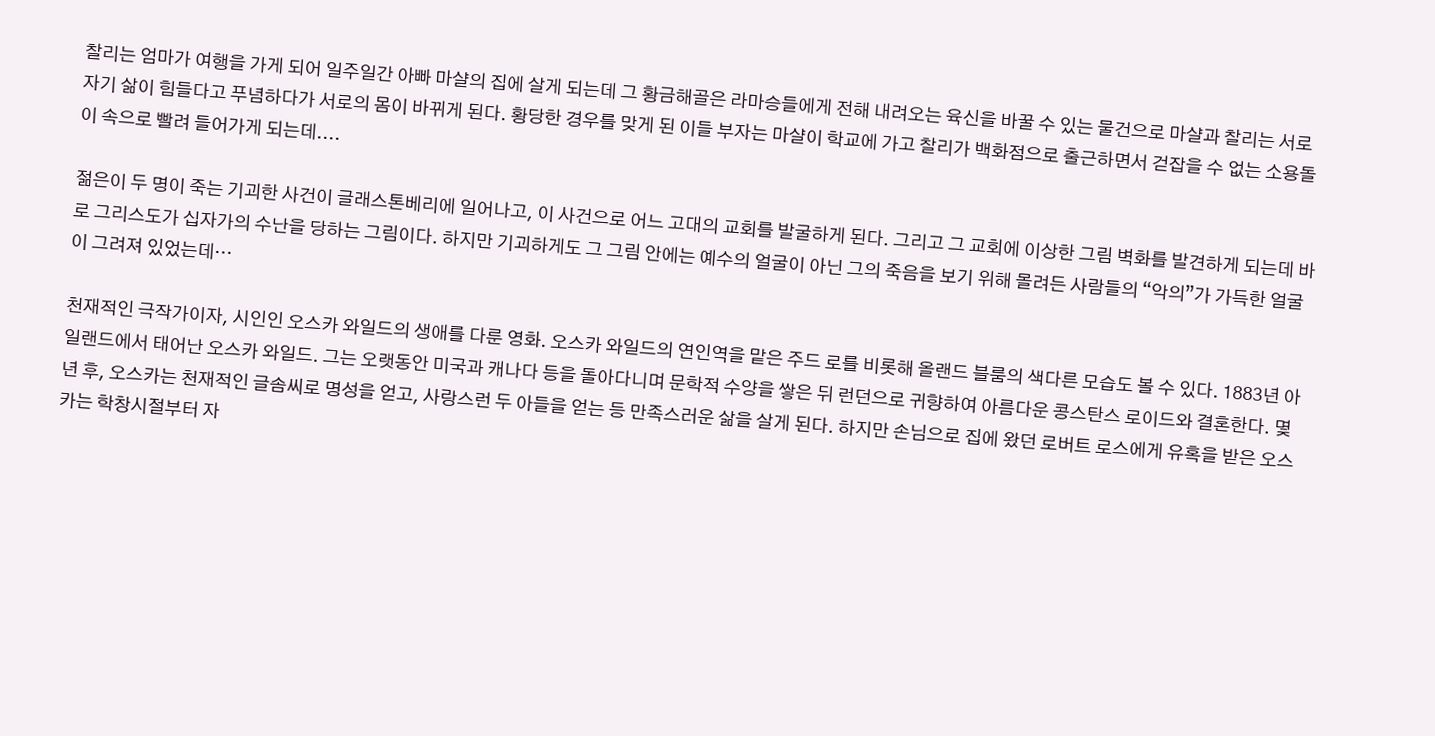찰리는 엄마가 여행을 가게 되어 일주일간 아빠 마샬의 집에 살게 되는데 그 황금해골은 라마승들에게 전해 내려오는 육신을 바꿀 수 있는 물건으로 마샬과 찰리는 서로 자기 삶이 힘들다고 푸념하다가 서로의 몸이 바뀌게 된다. 황당한 경우를 맞게 된 이들 부자는 마샬이 학교에 가고 찰리가 백화점으로 출근하면서 걷잡을 수 없는 소용돌이 속으로 빨려 들어가게 되는데....

젊은이 두 명이 죽는 기괴한 사건이 글래스톤베리에 일어나고, 이 사건으로 어느 고대의 교회를 발굴하게 된다. 그리고 그 교회에 이상한 그림 벽화를 발견하게 되는데 바로 그리스도가 십자가의 수난을 당하는 그림이다. 하지만 기괴하게도 그 그림 안에는 예수의 얼굴이 아닌 그의 죽음을 보기 위해 몰려든 사람들의 “악의”가 가득한 얼굴이 그려져 있었는데…

천재적인 극작가이자, 시인인 오스카 와일드의 생애를 다룬 영화. 오스카 와일드의 연인역을 맡은 주드 로를 비롯해 올랜드 블룸의 색다른 모습도 볼 수 있다. 1883년 아일랜드에서 태어난 오스카 와일드. 그는 오랫동안 미국과 캐나다 등을 돌아다니며 문학적 수양을 쌓은 뒤 런던으로 귀향하여 아름다운 콩스탄스 로이드와 결혼한다. 몇 년 후, 오스카는 천재적인 글솜씨로 명성을 얻고, 사랑스런 두 아들을 얻는 등 만족스러운 삶을 살게 된다. 하지만 손님으로 집에 왔던 로버트 로스에게 유혹을 받은 오스카는 학창시절부터 자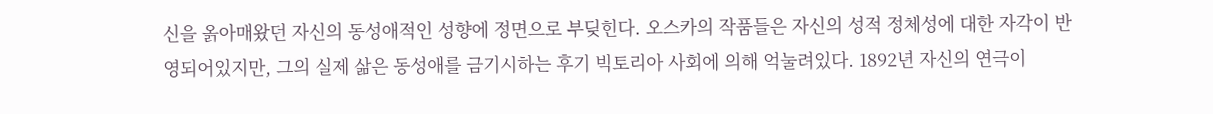신을 옭아매왔던 자신의 동성애적인 성향에 정면으로 부딪힌다. 오스카의 작품들은 자신의 성적 정체성에 대한 자각이 반영되어있지만, 그의 실제 삶은 동성애를 금기시하는 후기 빅토리아 사회에 의해 억눌려있다. 1892년 자신의 연극이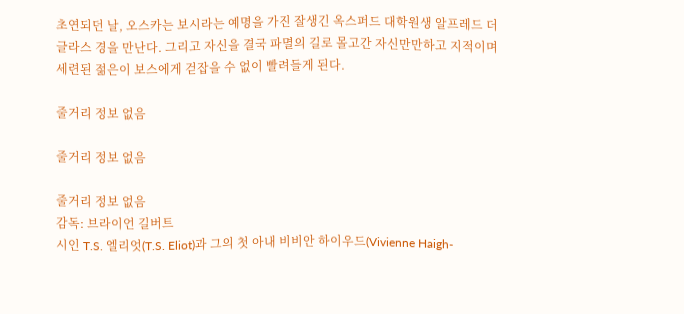초연되던 날, 오스카는 보시라는 예명을 가진 잘생긴 옥스퍼드 대학원생 알프레드 더글라스 경을 만난다. 그리고 자신을 결국 파멸의 길로 몰고간 자신만만하고 지적이며 세련된 젊은이 보스에게 걷잡을 수 없이 빨려들게 된다.

줄거리 정보 없음

줄거리 정보 없음

줄거리 정보 없음
감독: 브라이언 길버트
시인 T.S. 엘리엇(T.S. Eliot)과 그의 첫 아내 비비안 하이우드(Vivienne Haigh-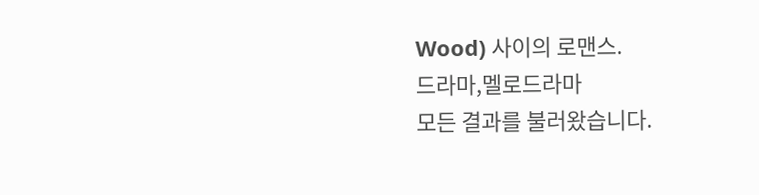Wood) 사이의 로맨스.
드라마,멜로드라마
모든 결과를 불러왔습니다.